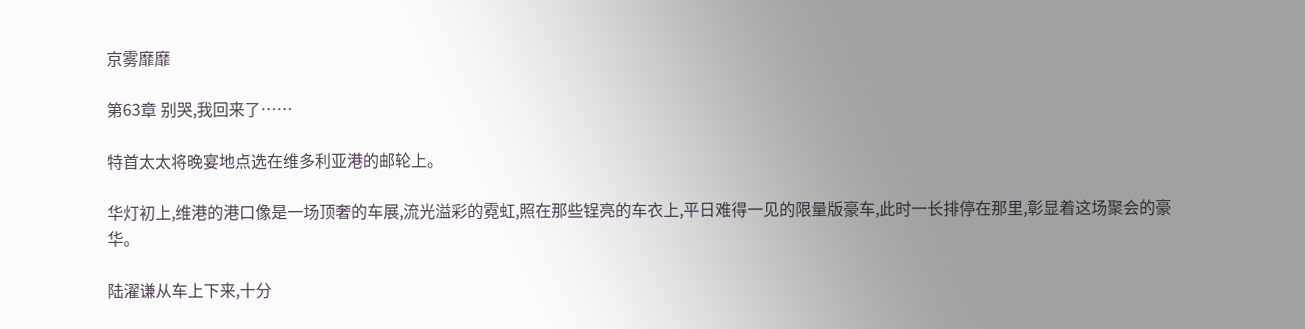京雾靡靡

第63章 别哭,我回来了……

特首太太将晚宴地点选在维多利亚港的邮轮上。

华灯初上,维港的港口像是一场顶奢的车展,流光溢彩的霓虹,照在那些锃亮的车衣上,平日难得一见的限量版豪车,此时一长排停在那里,彰显着这场聚会的豪华。

陆濯谦从车上下来,十分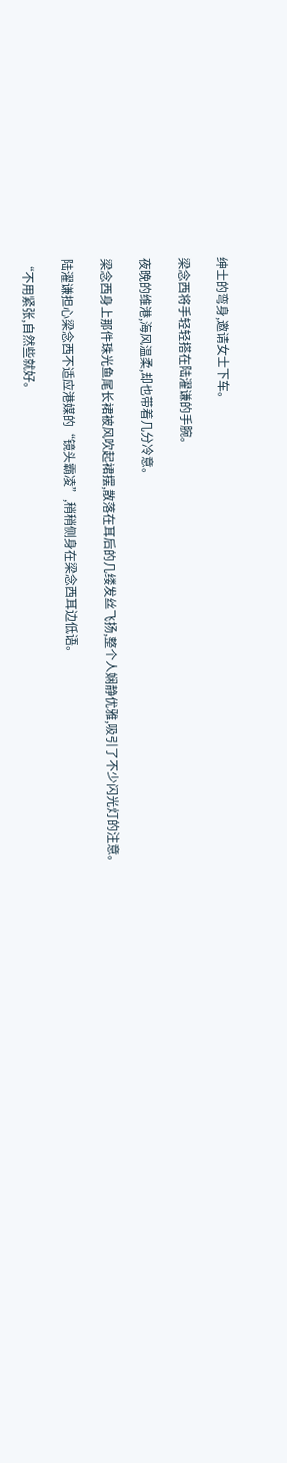绅士的弯身,邀请女士下车。

梁念西将手轻轻搭在陆濯谦的手腕。

夜晚的维港,海风温柔,却也带着几分冷意。

梁念西身上那件珠光鱼尾长裙被风吹起裙摆,散落在耳后的几缕发丝飞扬,整个人娴静优雅,吸引了不少闪光灯的注意。

陆濯谦担心梁念西不适应港媒的“镜头霸凌”,稍稍侧身在梁念西耳边低语。

“不用紧张,自然些就好。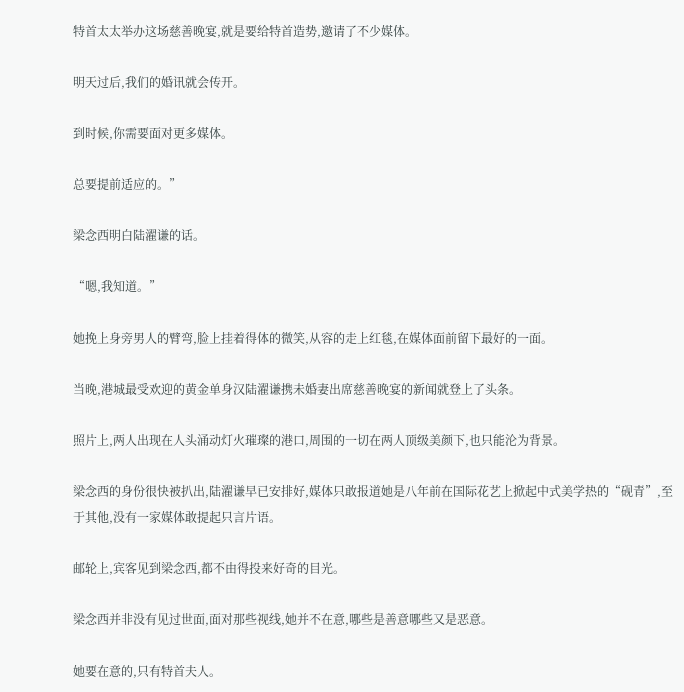特首太太举办这场慈善晚宴,就是要给特首造势,邀请了不少媒体。

明天过后,我们的婚讯就会传开。

到时候,你需要面对更多媒体。

总要提前适应的。”

梁念西明白陆濯谦的话。

“嗯,我知道。”

她挽上身旁男人的臂弯,脸上挂着得体的微笑,从容的走上红毯,在媒体面前留下最好的一面。

当晚,港城最受欢迎的黄金单身汉陆濯谦携未婚妻出席慈善晚宴的新闻就登上了头条。

照片上,两人出现在人头涌动灯火璀璨的港口,周围的一切在两人顶级美颜下,也只能沦为背景。

梁念西的身份很快被扒出,陆濯谦早已安排好,媒体只敢报道她是八年前在国际花艺上掀起中式美学热的“砚青”,至于其他,没有一家媒体敢提起只言片语。

邮轮上,宾客见到梁念西,都不由得投来好奇的目光。

梁念西并非没有见过世面,面对那些视线,她并不在意,哪些是善意哪些又是恶意。

她要在意的,只有特首夫人。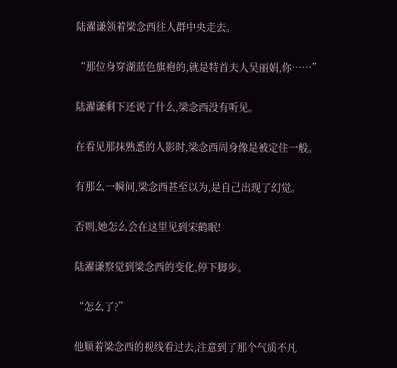陆濯谦领着梁念西往人群中央走去。

“那位身穿湖蓝色旗袍的,就是特首夫人吴丽娟,你……”

陆濯谦剩下还说了什么,梁念西没有听见。

在看见那抹熟悉的人影时,梁念西周身像是被定住一般。

有那么一瞬间,梁念西甚至以为,是自己出现了幻觉。

否则,她怎么会在这里见到宋鹤眠!

陆濯谦察觉到梁念西的变化,停下脚步。

“怎么了?”

他顺着梁念西的视线看过去,注意到了那个气质不凡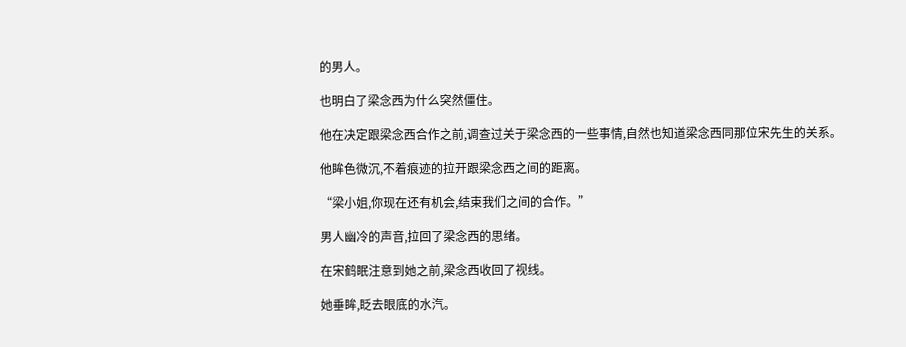的男人。

也明白了梁念西为什么突然僵住。

他在决定跟梁念西合作之前,调查过关于梁念西的一些事情,自然也知道梁念西同那位宋先生的关系。

他眸色微沉,不着痕迹的拉开跟梁念西之间的距离。

“梁小姐,你现在还有机会,结束我们之间的合作。”

男人幽冷的声音,拉回了梁念西的思绪。

在宋鹤眠注意到她之前,梁念西收回了视线。

她垂眸,眨去眼底的水汽。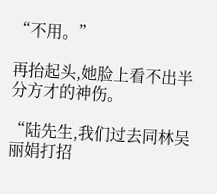“不用。”

再抬起头,她脸上看不出半分方才的神伤。

“陆先生,我们过去同林吴丽娟打招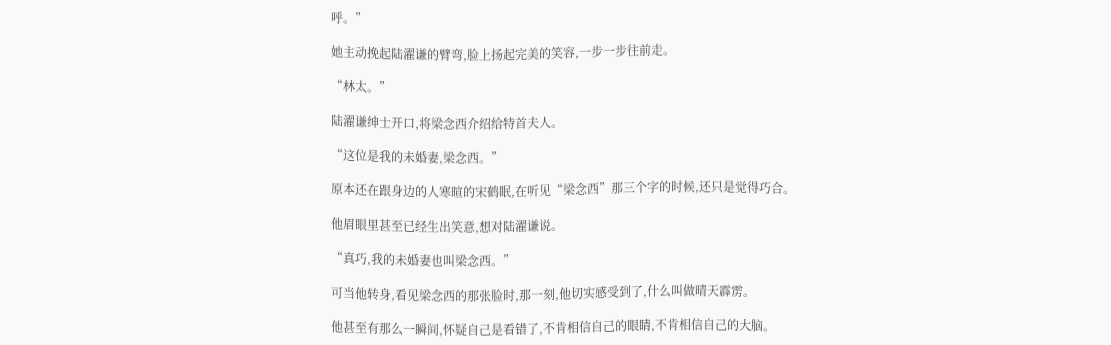呼。”

她主动挽起陆濯谦的臂弯,脸上扬起完美的笑容,一步一步往前走。

“林太。”

陆濯谦绅士开口,将梁念西介绍给特首夫人。

“这位是我的未婚妻,梁念西。”

原本还在跟身边的人寒暄的宋鹤眠,在听见“梁念西”那三个字的时候,还只是觉得巧合。

他眉眼里甚至已经生出笑意,想对陆濯谦说。

“真巧,我的未婚妻也叫梁念西。”

可当他转身,看见梁念西的那张脸时,那一刻,他切实感受到了,什么叫做晴天霹雳。

他甚至有那么一瞬间,怀疑自己是看错了,不肯相信自己的眼睛,不肯相信自己的大脑。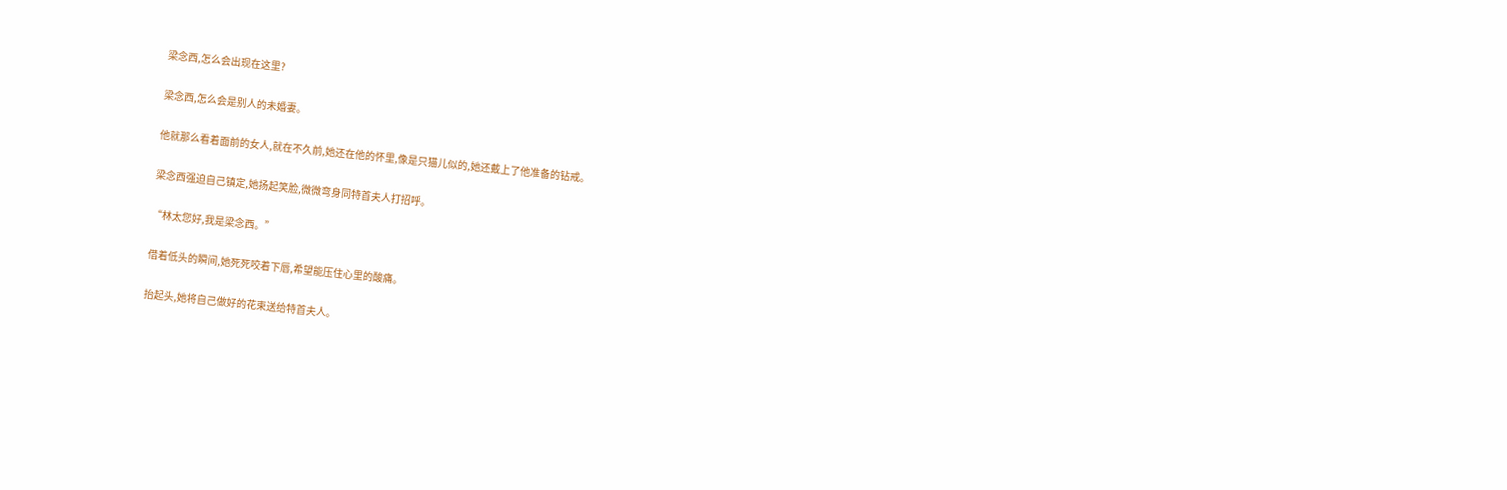梁念西,怎么会出现在这里?

梁念西,怎么会是别人的未婚妻。

他就那么看着面前的女人,就在不久前,她还在他的怀里,像是只猫儿似的,她还戴上了他准备的钻戒。

梁念西强迫自己镇定,她扬起笑脸,微微弯身同特首夫人打招呼。

“林太您好,我是梁念西。”

借着低头的瞬间,她死死咬着下唇,希望能压住心里的酸痛。

抬起头,她将自己做好的花束送给特首夫人。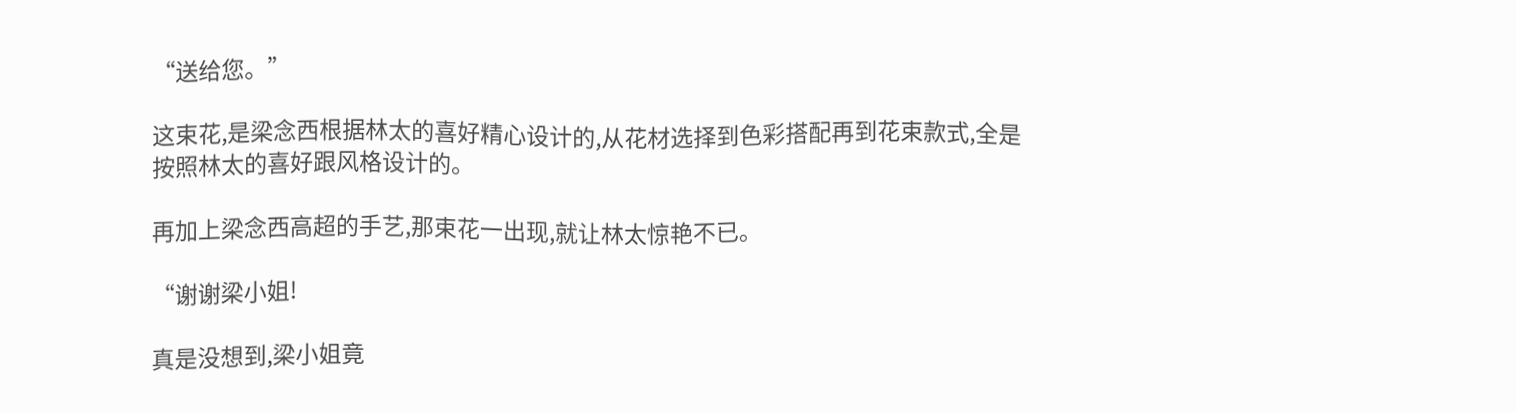“送给您。”

这束花,是梁念西根据林太的喜好精心设计的,从花材选择到色彩搭配再到花束款式,全是按照林太的喜好跟风格设计的。

再加上梁念西高超的手艺,那束花一出现,就让林太惊艳不已。

“谢谢梁小姐!

真是没想到,梁小姐竟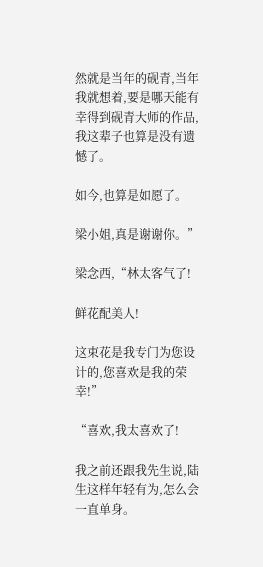然就是当年的砚青,当年我就想着,要是哪天能有幸得到砚青大师的作品,我这辈子也算是没有遗憾了。

如今,也算是如愿了。

梁小姐,真是谢谢你。”

梁念西,“林太客气了!

鲜花配美人!

这束花是我专门为您设计的,您喜欢是我的荣幸!”

“喜欢,我太喜欢了!

我之前还跟我先生说,陆生这样年轻有为,怎么会一直单身。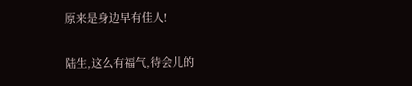原来是身边早有佳人!

陆生,这么有福气,待会儿的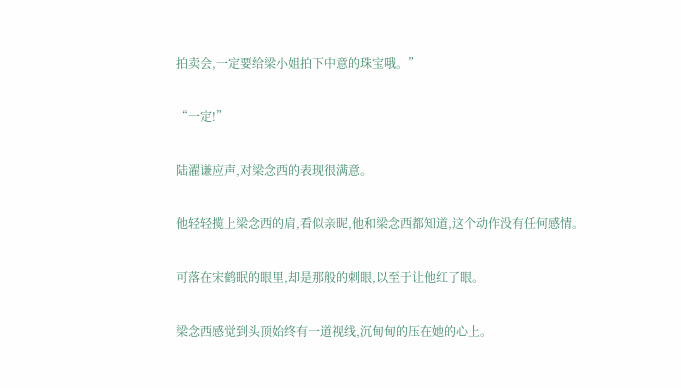拍卖会,一定要给梁小姐拍下中意的珠宝哦。”

“一定!”

陆濯谦应声,对梁念西的表现很满意。

他轻轻揽上梁念西的肩,看似亲昵,他和梁念西都知道,这个动作没有任何感情。

可落在宋鹤眠的眼里,却是那般的刺眼,以至于让他红了眼。

梁念西感觉到头顶始终有一道视线,沉甸甸的压在她的心上。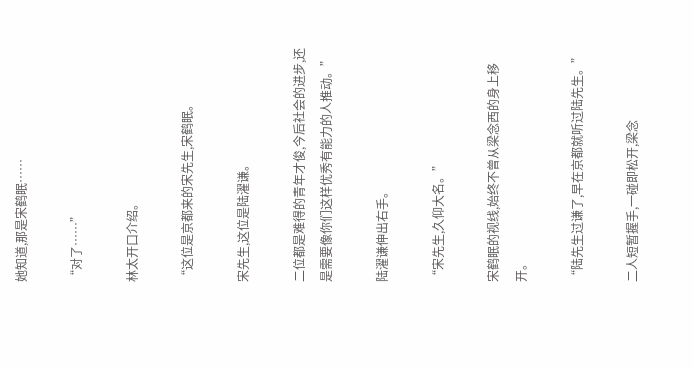她知道,那是宋鹤眠……

“对了……”

林太开口介绍。

“这位是京都来的宋先生,宋鹤眠。

宋先生,这位是陆濯谦。

二位都是难得的青年才俊,今后社会的进步,还是需要像你们这样优秀有能力的人推动。”

陆濯谦伸出右手。

“宋先生,久仰大名。”

宋鹤眠的视线,始终不曾从梁念西的身上移开。

“陆先生过谦了,早在京都就听过陆先生。”

二人短暂握手,一碰即松开,梁念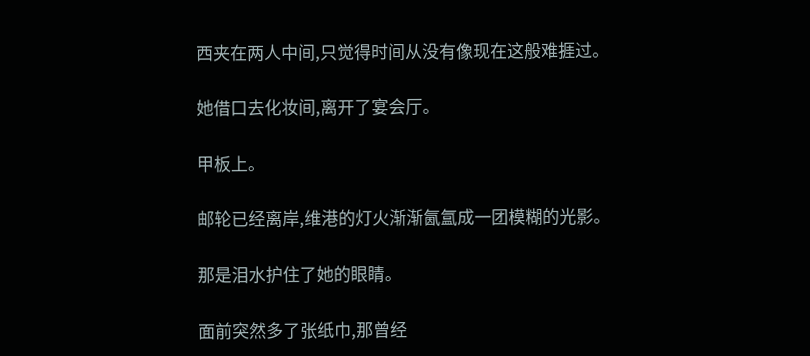西夹在两人中间,只觉得时间从没有像现在这般难捱过。

她借口去化妆间,离开了宴会厅。

甲板上。

邮轮已经离岸,维港的灯火渐渐氤氲成一团模糊的光影。

那是泪水护住了她的眼睛。

面前突然多了张纸巾,那曾经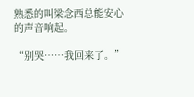熟悉的叫梁念西总能安心的声音响起。

“别哭……我回来了。”